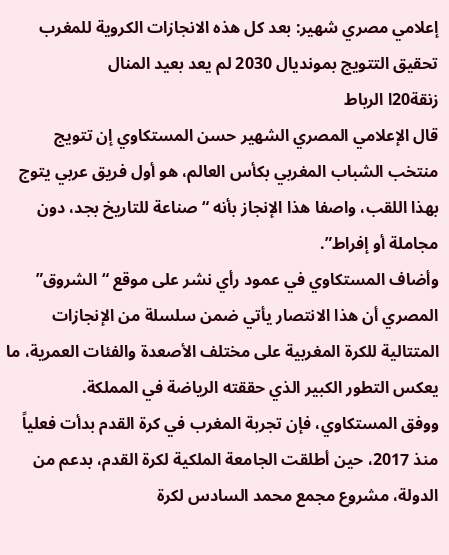إعلامي مصري شهير: بعد كل هذه الانجازات الكروية للمغرب تحقيق التتويج بمونديال 2030 لم يعد بعيد المنال
زنقة20ا الرباط
قال الإعلامي المصري الشهير حسن المستكاوي إن تتويج منتخب الشباب المغربي بكأس العالم، هو أول فريق عربي يتوج بهذا اللقب، واصفا هذا الإنجاز بأنه “صناعة للتاريخ بجد، دون مجاملة أو إفراط”.
وأضاف المستكاوي في عمود رأي نشر على موقع “الشروق” المصري أن هذا الانتصار يأتي ضمن سلسلة من الإنجازات المتتالية للكرة المغربية على مختلف الأصعدة والفئات العمرية، ما يعكس التطور الكبير الذي حققته الرياضة في المملكة.
ووفق المستكاوي، فإن تجربة المغرب في كرة القدم بدأت فعلياً منذ 2017، حين أطلقت الجامعة الملكية لكرة القدم، بدعم من الدولة، مشروع مجمع محمد السادس لكرة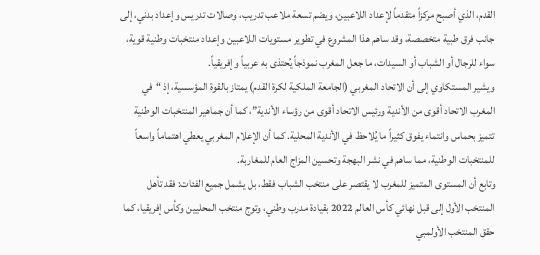القدم، الذي أصبح مركزاً متقدماً لإعداد اللاعبين، ويضم تسعة ملاعب تدريب، وصالات تدريس وإعداد بدني، إلى جانب فرق طبية متخصصة، وقد ساهم هذا المشروع في تطوير مستويات اللاعبين وإعداد منتخبات وطنية قوية، سواء للرجال أو الشباب أو السيدات، ما جعل المغرب نموذجاً يُحتذى به عربياً وإفريقياً.
ويشير المستكاوي إلى أن الاتحاد المغربي (الجامعة الملكية لكرة القدم) يمتاز بالقوة المؤسسية، إذ “في المغرب الاتحاد أقوى من الأندية ورئيس الاتحاد أقوى من رؤساء الأندية”، كما أن جماهير المنتخبات الوطنية تتميز بحماس وانتماء يفوق كثيراً ما يُلاحظ في الأندية المحلية. كما أن الإعلام المغربي يعطي اهتماماً واسعاً للمنتخبات الوطنية، مما ساهم في نشر البهجة وتحسين المزاج العام للمغاربة.
وتابع أن المستوى المتميز للمغرب لا يقتصر على منتخب الشباب فقط، بل يشمل جميع الفئات: فقد تأهل المنتخب الأول إلى قبل نهائي كأس العالم 2022 بقيادة مدرب وطني، وتوج منتخب المحليين وكأس إفريقيا، كما حقق المنتخب الأولمبي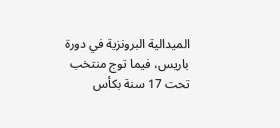الميدالية البرونزية في دورة باريس، فيما توج منتخب تحت 17 سنة بكأس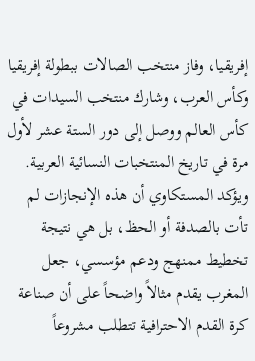إفريقيا، وفاز منتخب الصالات ببطولة إفريقيا وكأس العرب، وشارك منتخب السيدات في كأس العالم ووصل إلى دور الستة عشر لأول مرة في تاريخ المنتخبات النسائية العربية.
ويؤكد المستكاوي أن هذه الإنجازات لم تأت بالصدفة أو الحظ، بل هي نتيجة تخطيط ممنهج ودعم مؤسسي، جعل المغرب يقدم مثالاً واضحاً على أن صناعة كرة القدم الاحترافية تتطلب مشروعاً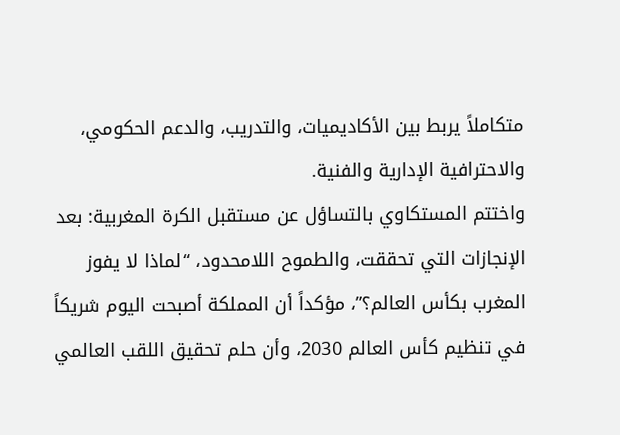متكاملاً يربط بين الأكاديميات، والتدريب، والدعم الحكومي، والاحترافية الإدارية والفنية.
واختتم المستكاوي بالتساؤل عن مستقبل الكرة المغربية: بعد الإنجازات التي تحققت، والطموح اللامحدود، “لماذا لا يفوز المغرب بكأس العالم؟”، مؤكداً أن المملكة أصبحت اليوم شريكاً في تنظيم كأس العالم 2030، وأن حلم تحقيق اللقب العالمي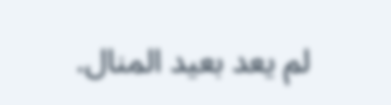لم يعد بعيد المنال.